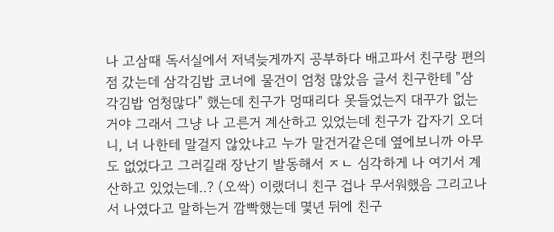나 고삼때 독서실에서 저녁늦게까지 공부하다 배고파서 친구랑 편의점 갔는데 삼각김밥 코너에 물건이 엄청 많았음 글서 친구한테 "삼각김밥 엄청많다" 했는데 친구가 멍때리다 못들었는지 대꾸가 없는거야 그래서 그냥 나 고른거 계산하고 있었는데 친구가 갑자기 오더니, 너 나한테 말걸지 않았냐고 누가 말건거같은데 옆에보니까 아무도 없었다고 그러길래 장난기 발동해서 ㅈㄴ 심각하게 나 여기서 계산하고 있었는데..? (오싹) 이랬더니 친구 겁나 무서워했음 그리고나서 나였다고 말하는거 깜빡했는데 몇년 뒤에 친구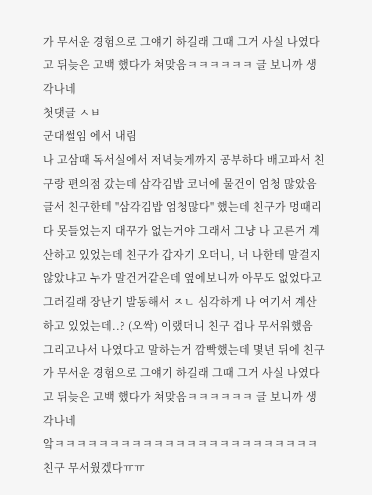가 무서운 경험으로 그얘기 하길래 그때 그거 사실 나였다고 뒤늦은 고백 했다가 쳐맞음ㅋㅋㅋㅋㅋㅋ 글 보니까 생각나네
첫댓글 ㅅㅂ
군대썰임 에서 내림
나 고삼때 독서실에서 저녁늦게까지 공부하다 배고파서 친구랑 편의점 갔는데 삼각김밥 코너에 물건이 엄청 많았음 글서 친구한테 "삼각김밥 엄청많다" 했는데 친구가 멍때리다 못들었는지 대꾸가 없는거야 그래서 그냥 나 고른거 계산하고 있었는데 친구가 갑자기 오더니, 너 나한테 말걸지 않았냐고 누가 말건거같은데 옆에보니까 아무도 없었다고 그러길래 장난기 발동해서 ㅈㄴ 심각하게 나 여기서 계산하고 있었는데..? (오싹) 이랬더니 친구 겁나 무서워했음 그리고나서 나였다고 말하는거 깜빡했는데 몇년 뒤에 친구가 무서운 경험으로 그얘기 하길래 그때 그거 사실 나였다고 뒤늦은 고백 했다가 쳐맞음ㅋㅋㅋㅋㅋㅋ 글 보니까 생각나네
앜ㅋㅋㅋㅋㅋㅋㅋㅋㅋㅋㅋㅋㅋㅋㅋㅋㅋㅋㅋㅋㅋㅋㅋㅋ친구 무서웠겠다ㅠㅠ